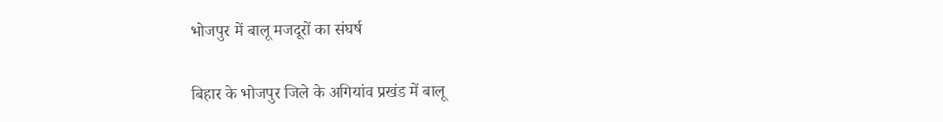भोजपुर में बालू मजदूरों का संघर्ष

बिहार के भोजपुर जिले के अगियांव प्रखंड में बालू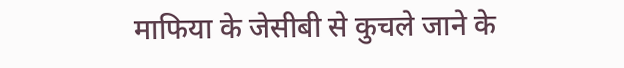माफिया के जेसीबी से कुचले जाने के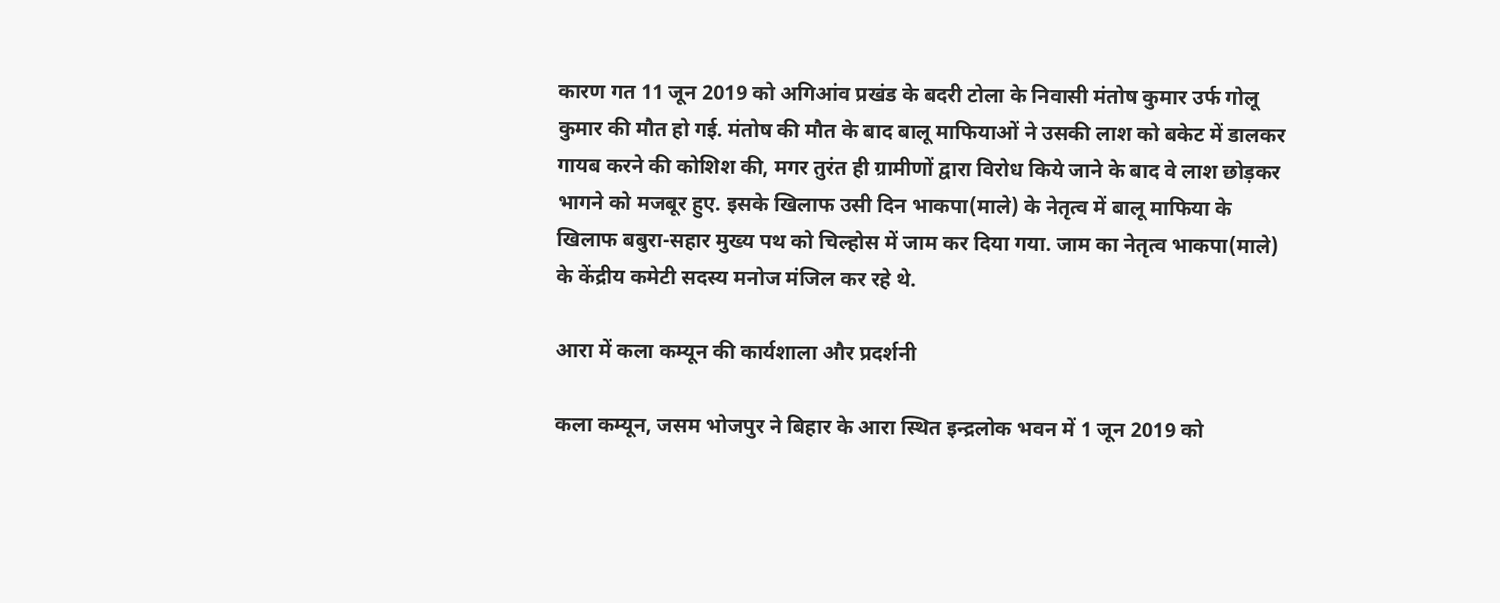कारण गत 11 जून 2019 को अगिआंव प्रखंड के बदरी टोला के निवासी मंतोष कुमार उर्फ गोलू कुमार की मौत हो गई. मंतोष की मौत के बाद बालू माफियाओं ने उसकी लाश को बकेट में डालकर गायब करने की कोशिश की, मगर तुरंत ही ग्रामीणों द्वारा विरोध किये जाने के बाद वे लाश छोड़कर भागने को मजबूर हुए. इसके खिलाफ उसी दिन भाकपा(माले) के नेतृत्व में बालू माफिया के खिलाफ बबुरा-सहार मुख्य पथ को चिल्होस में जाम कर दिया गया. जाम का नेतृत्व भाकपा(माले) के केंद्रीय कमेटी सदस्य मनोज मंजिल कर रहे थे.

आरा में कला कम्यून की कार्यशाला और प्रदर्शनी

कला कम्यून, जसम भोजपुर ने बिहार के आरा स्थित इन्द्रलोक भवन में 1 जून 2019 को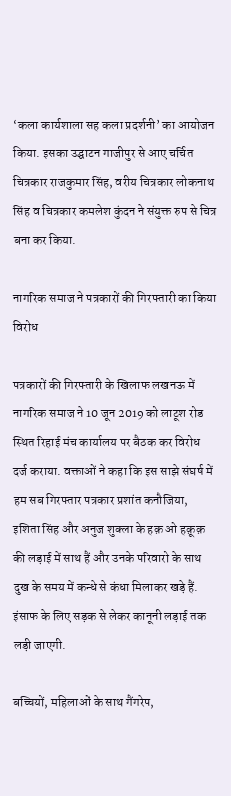‘कला कार्यशाला सह कला प्रदर्शनी’ का आयोजन किया. इसका उद्घाटन गाजीपुर से आए चर्चित चित्रकार राजकुमार सिंह, वरीय चित्रकार लोकनाथ सिंह व चित्रकार कमलेश कुंदन ने संयुक्त रुप से चित्र बना कर किया.

नागरिक समाज ने पत्रकारों की गिरफ्तारी का किया विरोध

पत्रकारों की गिरफ्तारी के खिलाफ लखनऊ में नागरिक समाज ने 10 जून 2019 को लाटूश रोड स्थित रिहाई मंच कार्यालय पर बैठक कर विरोध दर्ज कराया. वक्ताओं ने कहा कि इस साझे संघर्ष में हम सब गिरफ्तार पत्रकार प्रशांत कनौजिया, इशिता सिंह और अनुज शुक्ला के हक़ ओ हक़ूक़ की लड़ाई में साथ हैं और उनके परिवारो के साथ दुख के समय में कन्धे से कंधा मिलाकर खड़े हैं. इंसाफ के लिए सड़क से लेकर कानूनी लड़ाई तक लड़ी जाएगी.

बच्चियों, महिलाओं के साथ गैंगरेप,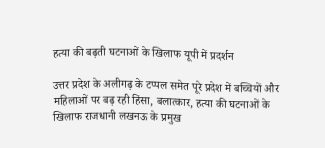हत्या की बढ़ती घटनाओं के खिलाफ यूपी में प्रदर्शन

उत्तर प्रदेश के अलीगढ़ के टप्पल समेत पूरे प्रदेश में बच्चियों और महिलाओं पर बढ़ रही हिंसा, बलात्कार, हत्या की घटनाओं के खिलाफ राजधानी लखनऊ के प्रमुख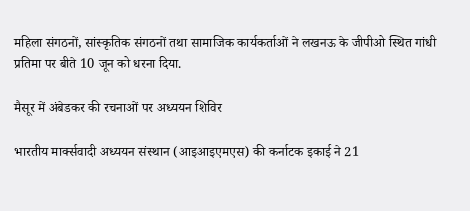महिला संगठनों, सांस्कृतिक संगठनों तथा सामाजिक कार्यकर्ताओं ने लखनऊ के जीपीओ स्थित गांधी प्रतिमा पर बीते 10 जून को धरना दिया.

मैसूर में अंबेडकर की रचनाओं पर अध्ययन शिविर

भारतीय मार्क्सवादी अध्ययन संस्थान (आइआइएमएस) की कर्नाटक इकाई ने 21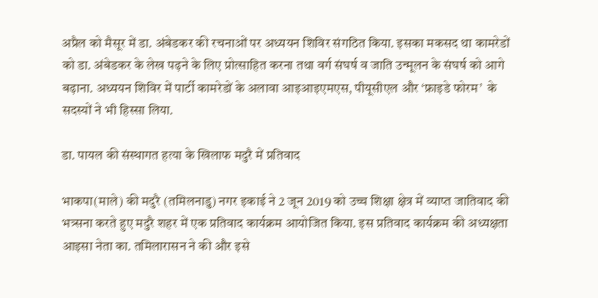अप्रैल को मैसूर में डा. अंबेडकर की रचनाओं पर अध्ययन शिविर संगठित किया. इसका मकसद था कामरेडों को डा. अंबेडकर के लेख पढ़ने के लिए प्रोत्साहित करना तथा वर्ग संघर्ष व जाति उन्मूलन के संघर्ष को आगे बढ़ाना. अध्ययन शिविर में पार्टी कामरेडों के अलावा आइआइएमएस, पीयूसीएल और ‘फ्राइडे फोरम’  के सदस्यों ने भी हिस्सा लिया.

डा. पायल की संस्थागत हत्या के खिलाफ मदुरै में प्रतिवाद

भाकपा(माले) की मदुरै (तमिलनाडु) नगर इकाई ने 2 जून 2019 को उच्च शिक्षा क्षेत्र में व्याप्त जातिवाद की भत्र्सना करते हुए मदुरै शहर में एक प्रतिवाद कार्यक्रम आयोजित किया. इस प्रतिवाद कार्यक्रम की अध्यक्षता आइसा नेता का. तमिलारासन ने की और इसे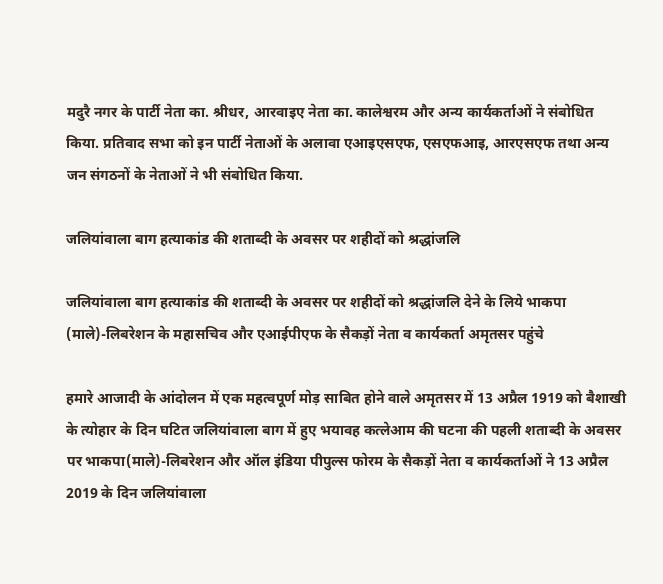मदुरै नगर के पार्टी नेता का. श्रीधर, आरवाइए नेता का. कालेश्वरम और अन्य कार्यकर्ताओं ने संबोधित किया. प्रतिवाद सभा को इन पार्टी नेताओं के अलावा एआइएसएफ, एसएफआइ, आरएसएफ तथा अन्य जन संगठनों के नेताओं ने भी संबोधित किया.

जलियांवाला बाग हत्याकांड की शताब्दी के अवसर पर शहीदों को श्रद्धांजलि

जलियांवाला बाग हत्याकांड की शताब्दी के अवसर पर शहीदों को श्रद्धांजलि देने के लिये भाकपा (माले)-लिबरेशन के महासचिव और एआईपीएफ के सैकड़ों नेता व कार्यकर्ता अमृतसर पहुंचे

हमारे आजादी के आंदोलन में एक महत्वपूर्ण मोड़ साबित होने वाले अमृतसर में 13 अप्रैल 1919 को बैशाखी के त्योहार के दिन घटित जलियांवाला बाग में हुए भयावह कत्लेआम की घटना की पहली शताब्दी के अवसर पर भाकपा(माले)-लिबरेशन और ऑल इंडिया पीपुल्स फोरम के सैकड़ों नेता व कार्यकर्ताओं ने 13 अप्रैल 2019 के दिन जलियांवाला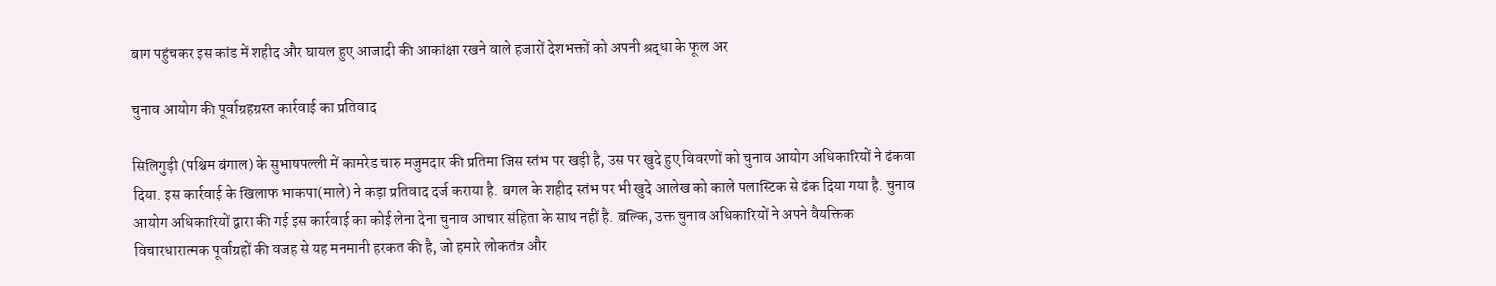बाग पहुंचकर इस कांड में शहीद और घायल हुए आजादी की आकांक्षा रखने वाले हजारों देशभक्तों को अपनी श्रद्धा के फूल अर

चुनाव आयोग की पूर्वाग्रहग्रस्त कार्रवाई का प्रतिवाद

सिलिगुड़ी (पश्चिम बंगाल) के सुभाषपल्ली में कामरेड चारु मजुमदार की प्रतिमा जिस स्तंभ पर खड़ी है, उस पर खुदे हुए विवरणों को चुनाव आयोग अधिकारियों ने ढंकवा दिया. इस कार्रवाई के खिलाफ भाकपा(माले) ने कड़ा प्रतिवाद दर्ज कराया है. बगल के शहीद स्तंभ पर भी खुदे आलेख को काले पलास्टिक से ढंक दिया गया है. चुनाव आयोग अधिकारियों द्वारा की गई इस कार्रवाई का कोई लेना देना चुनाव आचार संहिता के साथ नहीं है. बल्कि, उक्त चुनाव अधिकारियों ने अपने वैयक्तिक विचारधारात्मक पूर्वाग्रहों की वजह से यह मनमानी हरकत की है, जो हमारे लोकतंत्र और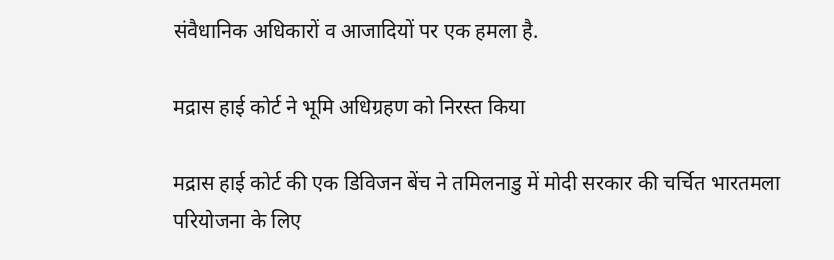संवैधानिक अधिकारों व आजादियों पर एक हमला है.

मद्रास हाई कोर्ट ने भूमि अधिग्रहण को निरस्त किया

मद्रास हाई कोर्ट की एक डिविजन बेंच ने तमिलनाडु में मोदी सरकार की चर्चित भारतमला परियोजना के लिए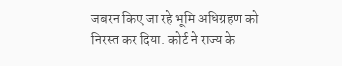जबरन किए जा रहे भूमि अधिग्रहण को निरस्त कर दिया. कोर्ट ने राज्य के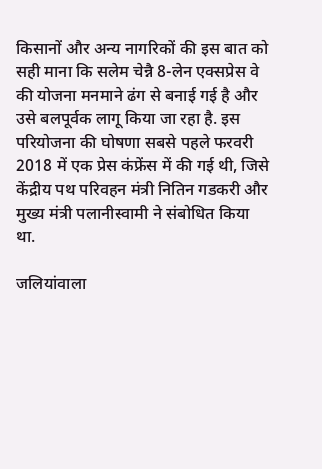किसानों और अन्य नागरिकों की इस बात को सही माना कि सलेम चेन्नै 8-लेन एक्सप्रेस वे की योजना मनमाने ढंग से बनाई गई है और उसे बलपूर्वक लागू किया जा रहा है. इस परियोजना की घोषणा सबसे पहले फरवरी 2018 में एक प्रेस कंफ्रेंस में की गई थी, जिसे केंद्रीय पथ परिवहन मंत्री नितिन गडकरी और मुख्य मंत्री पलानीस्वामी ने संबोधित किया था.

जलियांवाला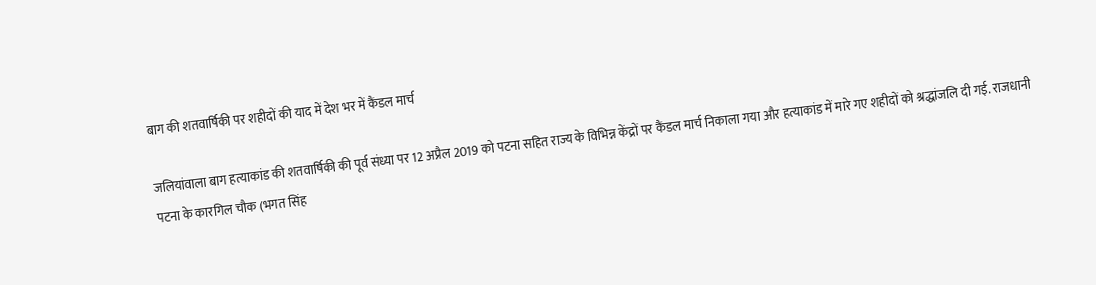बाग की शतवार्षिकी पर शहीदों की याद में देश भर में कैंडल मार्च

जलियांवाला बाग हत्याकांड की शतवार्षिकी की पूर्व संध्या पर 12 अप्रैल 2019 को पटना सहित राज्य के विभिन्न केंद्रों पर कैंडल मार्च निकाला गया और हत्याकांड में मारे गए शहीदों को श्रद्धांजलि दी गई. राजधानी पटना के कारगिल चौक (भगत सिंह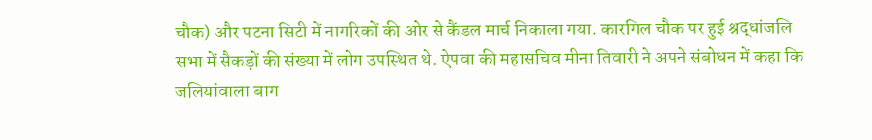चौक) और पटना सिटी में नागरिकों की ओर से कैंडल मार्च निकाला गया. कारगिल चौक पर हुई श्रद्धांजलि सभा में सैकड़ों की संख्या में लोग उपस्थित थे. ऐपवा की महासचिव मीना तिवारी ने अपने संबोधन में कहा कि जलियांवाला बाग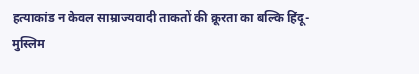हत्याकांड न केवल साम्राज्यवादी ताकतों की क्रूरता का बल्कि हिंदू-मुस्लिम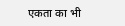एकता का भी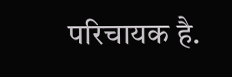परिचायक है.